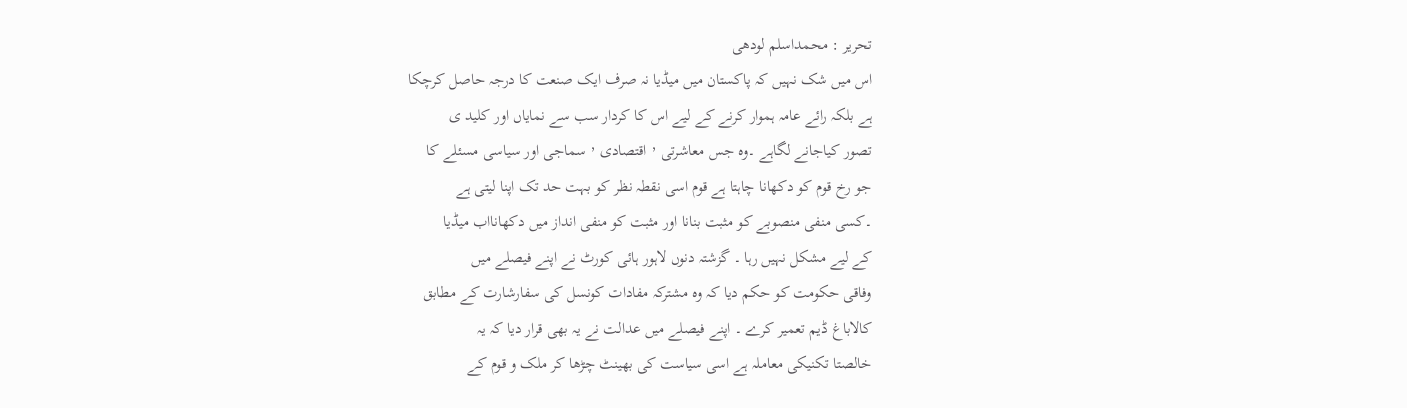تحریر : محمداسلم لودھی
اس میں شک نہیں کہ پاکستان میں میڈیا نہ صرف ایک صنعت کا درجہ حاصل کرچکا
ہے بلکہ رائے عامہ ہموار کرنے کے لیے اس کا کردار سب سے نمایاں اور کلید ی
تصور کیاجانے لگاہے ۔وہ جس معاشرتی ٬ اقتصادی ٬ سماجی اور سیاسی مسئلے کا
جو رخ قوم کو دکھانا چاہتا ہے قوم اسی نقطہ نظر کو بہت حد تک اپنا لیتی ہے
۔کسی منفی منصوبے کو مثبت بنانا اور مثبت کو منفی انداز میں دکھانااب میڈیا
کے لیے مشکل نہیں رہا ۔ گزشتہ دنوں لاہور ہائی کورٹ نے اپنے فیصلے میں
وفاقی حکومت کو حکم دیا کہ وہ مشترکہ مفادات کونسل کی سفارشارت کے مطابق
کالاباغ ڈیم تعمیر کرے ۔ اپنے فیصلے میں عدالت نے یہ بھی قرار دیا کہ یہ
خالصتا تکنیکی معاملہ ہے اسی سیاست کی بھینٹ چڑھا کر ملک و قوم کے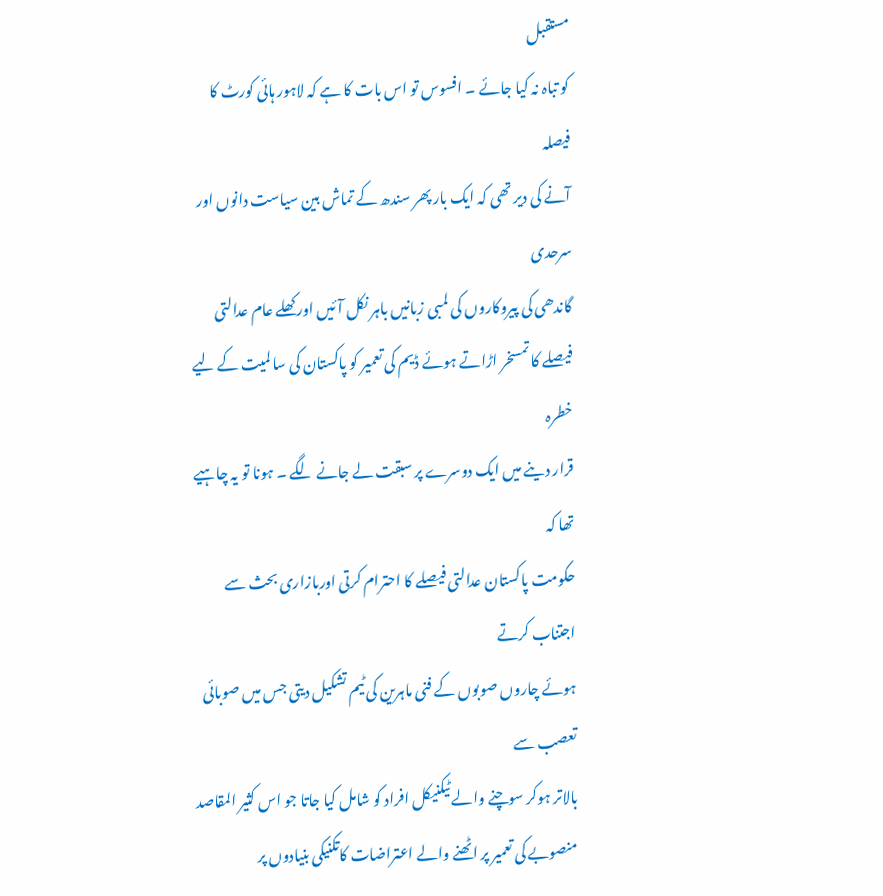مستقبل
کو تباہ نہ کیا جائے ۔ افسوس تو اس بات کا ہے کہ لاہور ہائی کورٹ کا فیصلہ
آنے کی دیر تھی کہ ایک بار پھر سندھ کے تماش بین سیاست دانوں اور سرحدی
گاندھی کی پیروکاروں کی لمبی زبانیں باہر نکل آئیں اور کھلے عام عدالتی
فیصلے کا تمسخر اڑاتے ہوئے ڈیم کی تعمیر کو پاکستان کی سا لمیت کے لیے خطرہ
قرار دینے میں ایک دوسرے پر سبقت لے جانے لگے ۔ ہونا تو یہ چاہیے تھا کہ
حکومت پاکستان عدالتی فیصلے کا احترام کرتی اوربازاری بحث سے اجتناب کرتے
ہوئے چاروں صوبوں کے فنی ماہرین کی ٹیم تشکیل دیتی جس میں صوبائی تعصب سے
بالاتر ہوکر سوچنے والے ٹیکنیکل افراد کو شامل کیا جاتا جو اس کثیر المقاصد
منصوبے کی تعمیر پر اٹھنے والے اعتراضات کاتکنیکی بنیادوں پر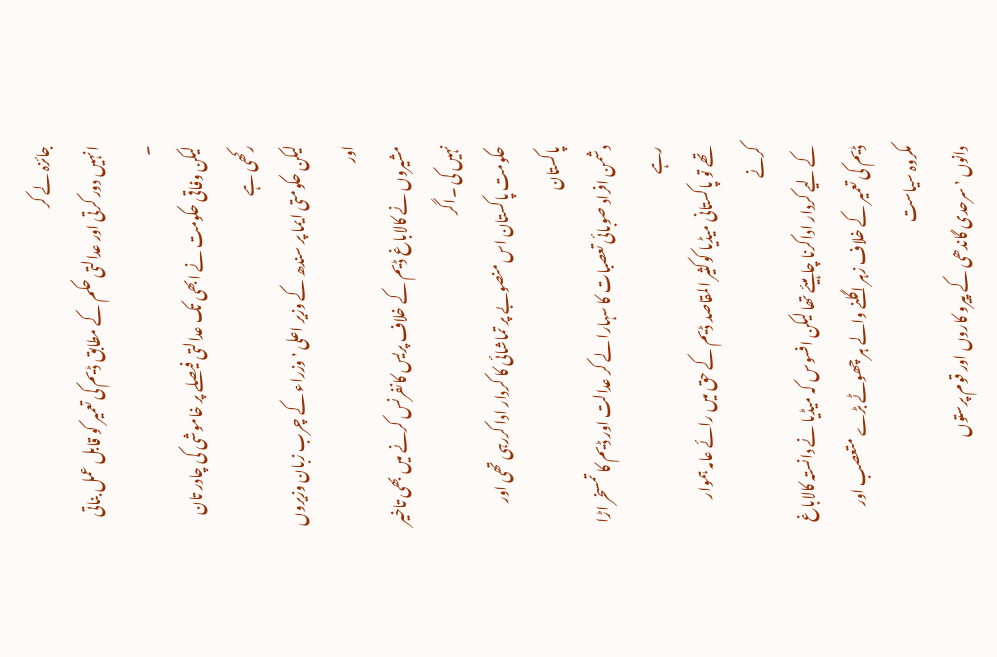جائزہ لے کر
انہیں دور کرتی اور عدالتی حکم کے مطابق ڈیم کی تعمیر کو قابل عمل بناتی ۔
لیکن وفاقی حکومت نے ابھی تک عدالتی فیصلے پر خاموشی کی چادر تان رکھی ہے
لیکن حکومتی ایما پر سندھ کے وزیر اعلی ٬ وزراء کے چرب زبان وزیروں اور
مشیروں نے کالاباغ ڈیم کے خلاف پریس کانفرنس کرنے میں بھی تاخیر نہیں کی ۔اگر
حکومت پاکستان اس منصوبے پر تماشائی کا کردار ادا کررہی تھی اور پاکستان
دشمن افراد صوبائی تعصبات کا سہارا لے کر عدالت اور ڈیم کا تمسخر اڑا رہے
تھے تو پاکستانی میڈیا کوکثیر المقاصد ڈیم کے حق میں رائے عامہ ہموار کرنے
کے لیے کردار اداکرنا چاہیئے تھا لیکن افسوس کہ میڈیا نے دانستہ کالاباغ
ڈیم کی تعمیر کے خلاف زہر اگلنے والے ہر چھوٹے بڑے متعصب اور مکروہ سیاست
دانوں ٬ سرحدی گاندھی کے پیرو کاروں اور قوم پرستوں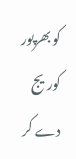کو بھرپور کوریج دے کر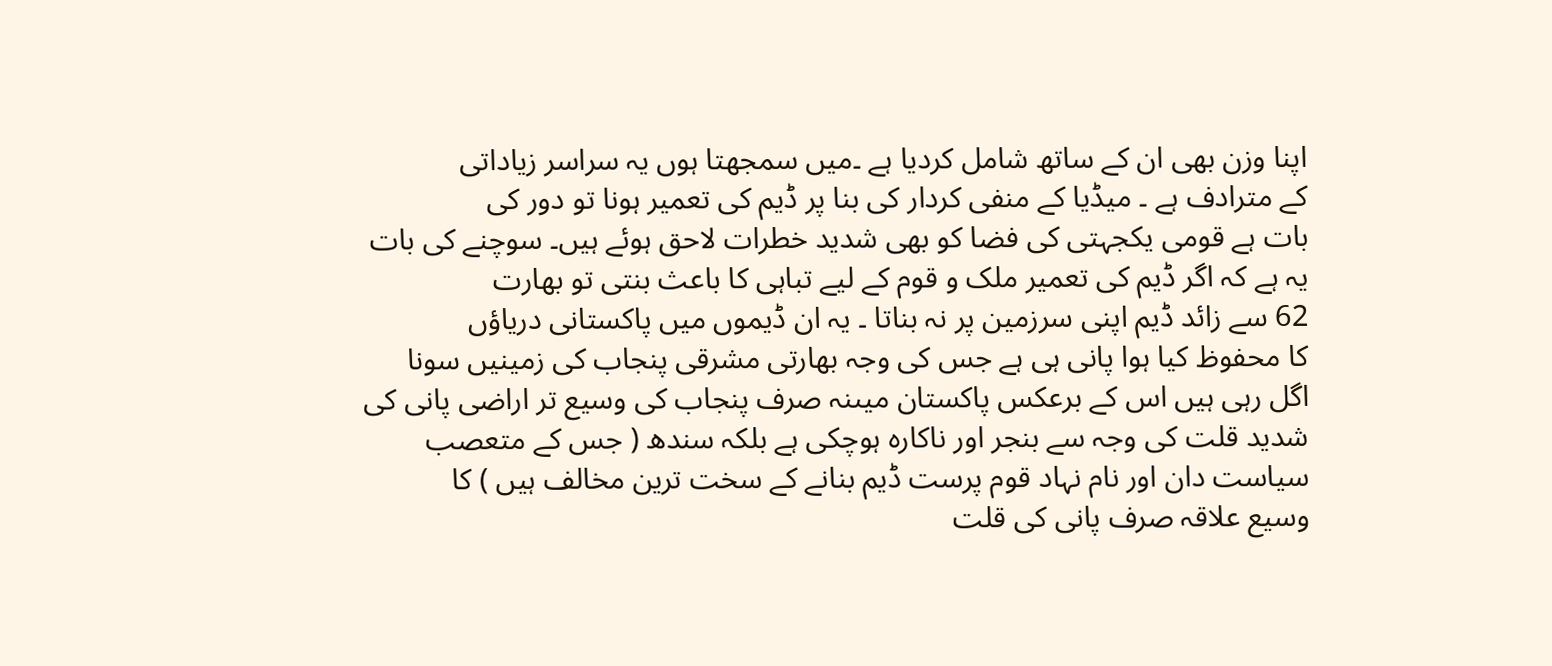اپنا وزن بھی ان کے ساتھ شامل کردیا ہے ۔میں سمجھتا ہوں یہ سراسر زیاداتی
کے مترادف ہے ۔ میڈیا کے منفی کردار کی بنا پر ڈیم کی تعمیر ہونا تو دور کی
بات ہے قومی یکجہتی کی فضا کو بھی شدید خطرات لاحق ہوئے ہیں۔ سوچنے کی بات
یہ ہے کہ اگر ڈیم کی تعمیر ملک و قوم کے لیے تباہی کا باعث بنتی تو بھارت
62 سے زائد ڈیم اپنی سرزمین پر نہ بناتا ۔ یہ ان ڈیموں میں پاکستانی دریاؤں
کا محفوظ کیا ہوا پانی ہی ہے جس کی وجہ بھارتی مشرقی پنجاب کی زمینیں سونا
اگل رہی ہیں اس کے برعکس پاکستان میںنہ صرف پنجاب کی وسیع تر اراضی پانی کی
شدید قلت کی وجہ سے بنجر اور ناکارہ ہوچکی ہے بلکہ سندھ ( جس کے متعصب
سیاست دان اور نام نہاد قوم پرست ڈیم بنانے کے سخت ترین مخالف ہیں ) کا
وسیع علاقہ صرف پانی کی قلت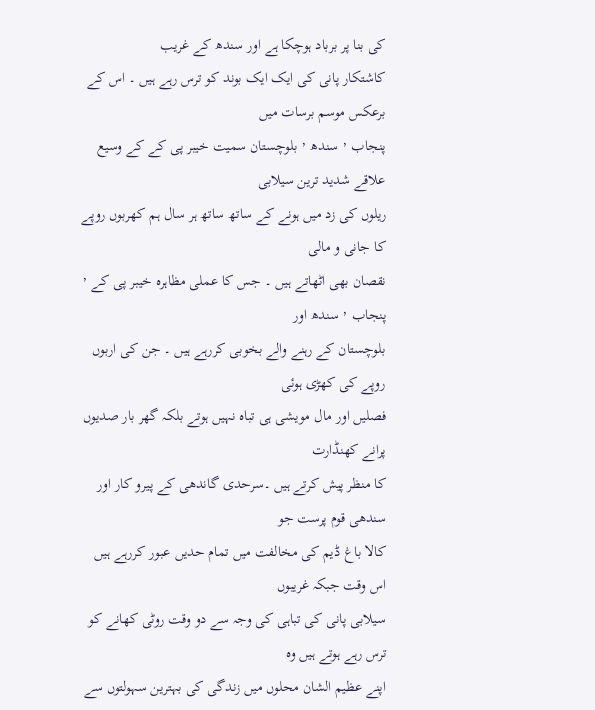کی بنا پر برباد ہوچکا ہے اور سندھ کے غریب
کاشتکار پانی کی ایک ایک بوند کو ترس رہے ہیں ۔ اس کے برعکس موسم برسات میں
پنجاب ٬ سندھ ٬ بلوچستان سمیت خیبر پی کے کے وسیع علاقے شدید ترین سیلابی
ریلوں کی زد میں ہونے کے ساتھ ساتھ ہر سال ہم کھربوں روپے کا جانی و مالی
نقصان بھی اٹھاتے ہیں ۔ جس کا عملی مظاہرہ خیبر پی کے ٬ پنجاب ٬ سندھ اور
بلوچستان کے رہنے والے بخوبی کررہے ہیں ۔ جن کی اربوں روپے کی کھڑی ہوئی
فصلیں اور مال مویشی ہی تباہ نہیں ہوتے بلکہ گھر بار صدیوں پرانے کھنڈارت
کا منظر پیش کرتے ہیں ۔سرحدی گاندھی کے پیرو کار اور سندھی قوم پرست جو
کالا باغ ڈیم کی مخالفت میں تمام حدیں عبور کررہے ہیں اس وقت جبکہ غریبوں
سیلابی پانی کی تباہی کی وجہ سے دو وقت روٹی کھانے کو ترس رہے ہوتے ہیں وہ
اپنے عظیم الشان محلوں میں زندگی کی بہترین سہولتوں سے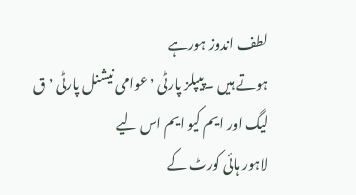لطف اندوز ہورہے
ہوتے ہیں ۔پیپلز پارٹی ٬ عوامی نیشنل پارٹی ٬ ق لیگ اور ایم کیو ایم اس لیے
لاہور ہائی کورٹ کے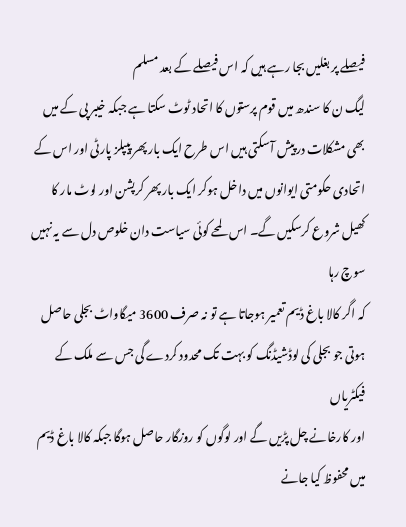فیصلے پر بغلیں بجا رہے ہیں کہ اس فیصلے کے بعد مسلم
لیگ ن کا سندھ میں قوم پرستوں کا اتحاد ٹوٹ سکتا ہے جبکہ خیبر پی کے میں
بھی مشکلات درپیش آسکتی ہیں اس طرح ایک بار پھر پیپلز پارٹی اور اس کے
اتحادی حکومتی ایوانوں میں داخل ہوکر ایک بار پھر کرپشن اور لوٹ مار کا
کھیل شروع کرسکیں گے۔ اس لمحے کوئی سیاست دان خلوص دل سے یہ نہیں سوچ رہا
کہ اگر کالا باغ ڈیم تعمیر ہوجاتا ہے تو نہ صرف 3600 میگاواٹ بجلی حاصل
ہوتی جو بجلی کی لوڈشیڈنگ کو بہت تک محدود کردے گی جس سے ملک کے فیکٹریاں
اور کارخانے چل پڑیں گے اور لوگوں کو روزگار حاصل ہوگا جبکہ کالا باغ ڈیم
میں محفوظ کیا جانے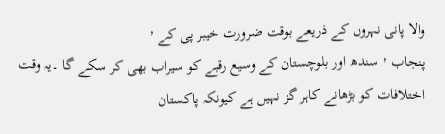والا پانی نہروں کے ذریعے بوقت ضرورت خیبر پی کے ٬
پنجاب ٬ سندھ اور بلوچستان کے وسیع رقبے کو سیراب بھی کر سکے گا ۔یہ وقت
اختلافات کو بڑھانے کاہر گز نہیں ہے کیونکہ پاکستان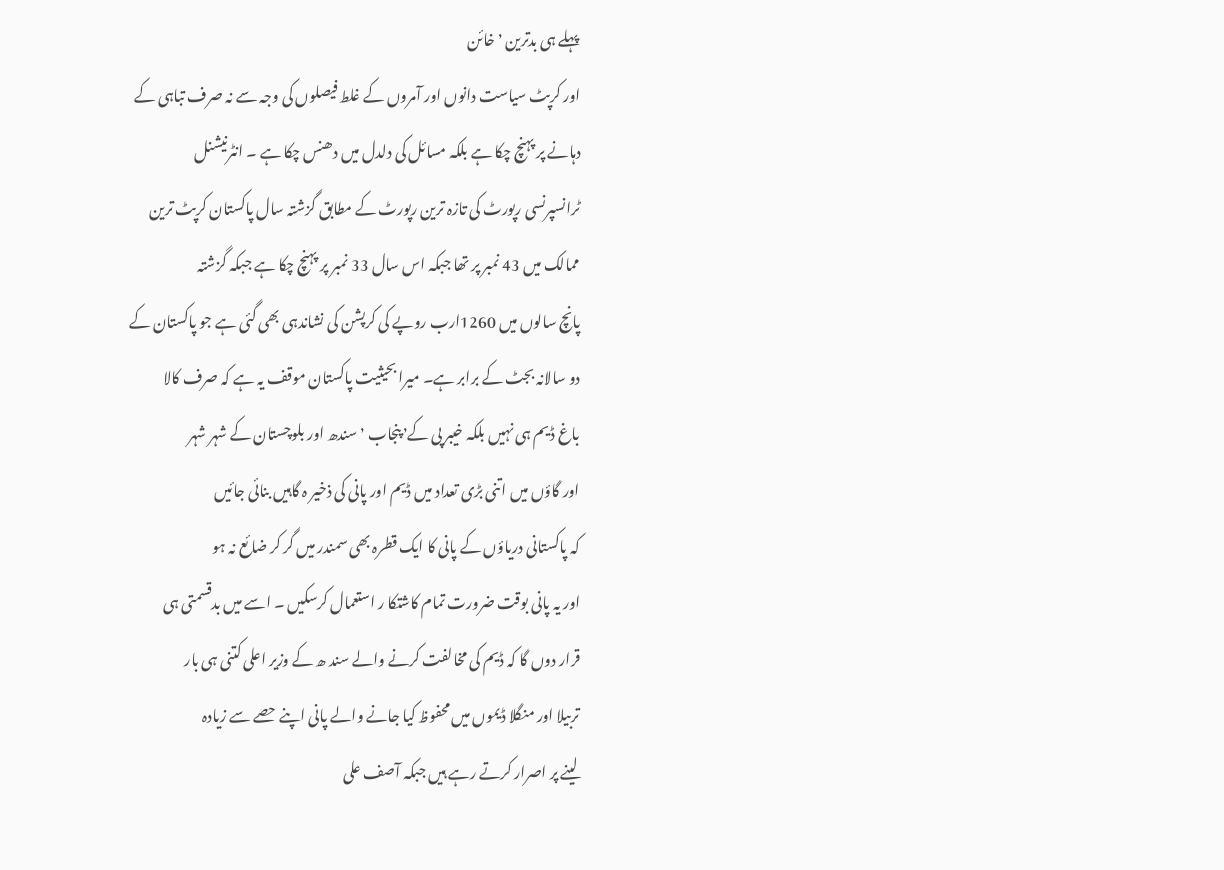پہلے ہی بدترین ٬ خائن
اور کرپٹ سیاست دانوں اور آمروں کے غلط فیصلوں کی وجہ سے نہ صرف تباہی کے
دہانے پر پہنچ چکا ہے بلکہ مسائل کی دلدل میں دھنس چکا ہے ۔ انٹرنیشنل
ٹرانسپرنسی رپورٹ کی تازہ ترین رپورٹ کے مطابق گزشتہ سال پاکستان کرپٹ ترین
ممالک میں 43 نمبر پر تھا جبکہ اس سال 33 نمبر پر پہنچ چکا ہے جبکہ گزشتہ
پانچ سالوں میں 1260ارب روپے کی کرپشن کی نشاندہی بھی گئی ہے جو پاکستان کے
دو سالانہ بجٹ کے برابر ہے۔ میرا بحیثیت پاکستان موقف یہ ہے کہ صرف کالا
باغ ڈیم ہی نہیں بلکہ خیبر پی کے٬ پنجاب ٬ سندھ اور بلوچستان کے شہر شہر
اور گاؤں میں اتنی بڑی تعداد میں ڈیم اور پانی کی ذخیر ہ گاہیں بنائی جائیں
کہ پاکستانی دریاؤں کے پانی کا ایک قطرہ بھی سمندر میں گر کر ضائع نہ ہو
اور یہ پانی بوقت ضرورت تمام کاشتکا ر استعمال کرسکیں ۔ اسے میں بدقسمتی ہی
قرار دوں گا کہ ڈیم کی مخالفت کرنے والے سند ھ کے وزیر اعلی کتنی ہی بار
تربیلا اور منگلا ڈیموں میں محفوظ کیا جانے والے پانی اپنے حصے سے زیادہ
لینے پر اصرار کرتے رہے ہیں جبکہ آصف علی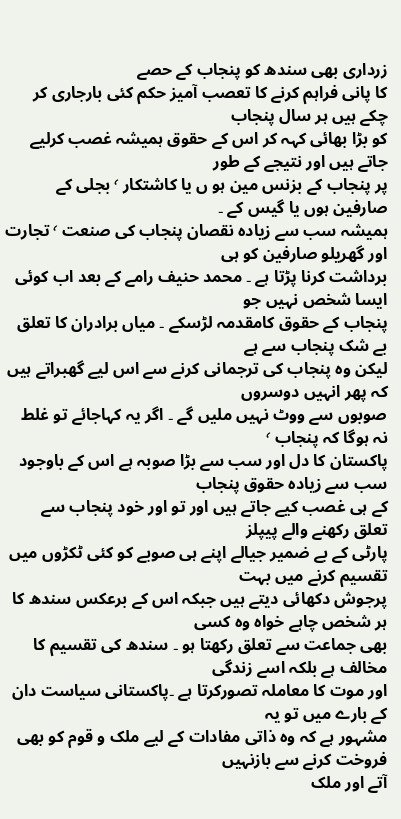زرداری بھی سندھ کو پنجاب کے حصے
کا پانی فراہم کرنے کا تعصب آمیز حکم کئی بارجاری کر چکے ہیں ہر سال پنجاب
کو بڑا بھائی کہہ کر اس کے حقوق ہمیشہ غصب کرلیے جاتے ہیں اور نتیجے کے طور
پر پنجاب کے بزنس مین ہو ں یا کاشتکار ٬ بجلی کے صارفین ہوں یا گیس کے ۔
ہمیشہ سب سے زیادہ نقصان پنجاب کی صنعت ٬ تجارت اور گھریلو صارفین کو ہی
برداشت کرنا پڑتا ہے ۔ محمد حنیف رامے کے بعد اب کوئی ایسا شخص نہیں جو
پنجاب کے حقوق کامقدمہ لڑسکے ۔ میاں برادران کا تعلق بے شک پنجاب سے ہے
لیکن وہ پنجاب کی ترجمانی کرنے سے اس لیے گھبراتے ہیں کہ پھر انہیں دوسروں
صوبوں سے ووٹ نہیں ملیں گے ۔ اگر یہ کہاجائے تو غلط نہ ہوگا کہ پنجاب ٬
پاکستان کا دل اور سب سے بڑا صوبہ ہے اس کے باوجود سب سے زیادہ حقوق پنجاب
کے ہی غصب کیے جاتے ہیں اور تو اور خود پنجاب سے تعلق رکھنے والے پیپلز
پارٹی کے بے ضمیر جیالے اپنے ہی صوبے کو کئی ٹکڑوں میں تقسیم کرنے میں بہت
پرجوش دکھائی دیتے ہیں جبکہ اس کے برعکس سندھ کا ہر شخص چاہے خواہ وہ کسی
بھی جماعت سے تعلق رکھتا ہو ۔ سندھ کی تقسیم کا مخالف ہے بلکہ اسے زندگی
اور موت کا معاملہ تصورکرتا ہے ۔پاکستانی سیاست دان کے بارے میں تو یہ
مشہور ہے کہ وہ ذاتی مفادات کے لیے ملک و قوم کو بھی فروخت کرنے سے بازنہیں
آتے اور ملک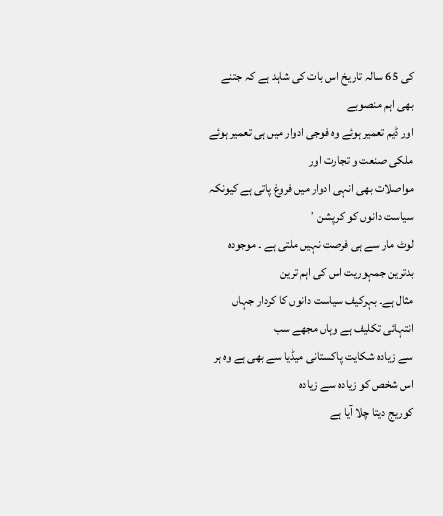کی 65 سالہ تاریخ اس بات کی شاہد ہے کہ جتنے بھی اہم منصوبے
اور ڈیم تعمیر ہوئے وہ فوجی ادوار میں ہی تعمیر ہوئے ملکی صنعت و تجارت اور
مواصلات بھی انہی ادوار میں فروغ پاتی ہے کیونکہ سیاست دانوں کو کرپشن ٬
لوٹ مار سے ہی فرصت نہیں ملتی ہے ۔ موجودہ بدترین جمہوریت اس کی اہم ترین
مثال ہے۔ بہرکیف سیاست دانوں کا کردار جہاں انتہائی تکلیف ہے وہاں مجھے سب
سے زیادہ شکایت پاکستانی میڈیا سے بھی ہے وہ ہر اس شخص کو زیادہ سے زیادہ
کوریج دیتا چلا آیا ہے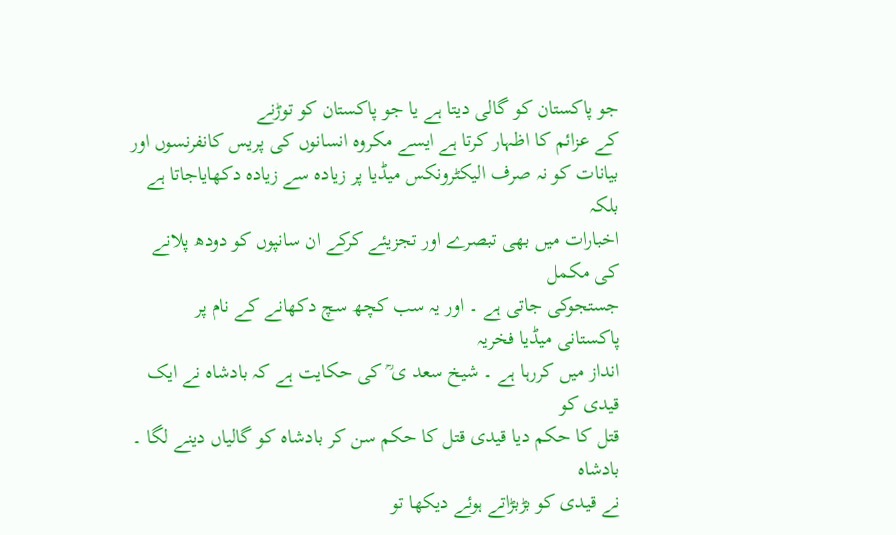جو پاکستان کو گالی دیتا ہے یا جو پاکستان کو توڑنے
کے عزائم کا اظہار کرتا ہے ایسے مکروہ انسانوں کی پریس کانفرنسوں اور
بیانات کو نہ صرف الیکٹرونکس میڈیا پر زیادہ سے زیادہ دکھایاجاتا ہے بلکہ
اخبارات میں بھی تبصرے اور تجزیئے کرکے ان سانپوں کو دودھ پلانے کی مکمل
جستجوکی جاتی ہے ۔ اور یہ سب کچھ سچ دکھانے کے نام پر پاکستانی میڈیا فخریہ
انداز میں کررہا ہے ۔ شیخ سعد ی ؒ کی حکایت ہے کہ بادشاہ نے ایک قیدی کو
قتل کا حکم دیا قیدی قتل کا حکم سن کر بادشاہ کو گالیاں دینے لگا ۔ بادشاہ
نے قیدی کو بڑبڑاتے ہوئے دیکھا تو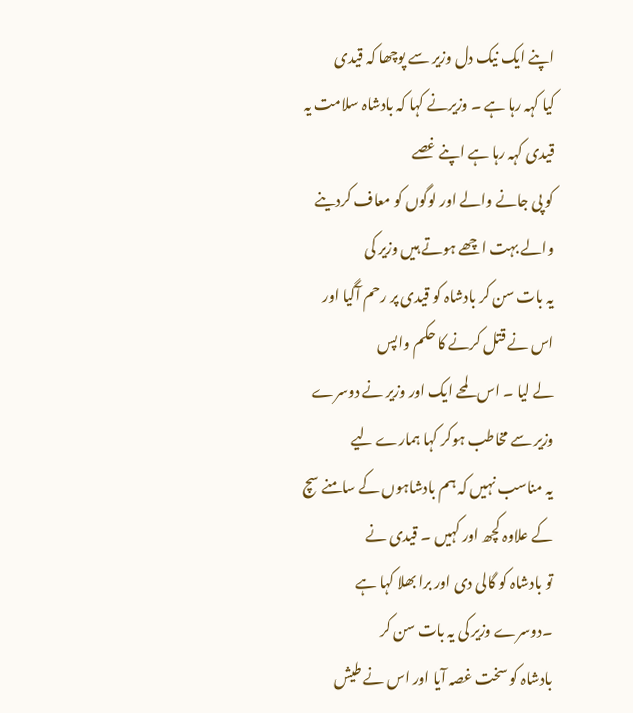اپنے ایک نیک دل وزیر سے پوچھا کہ قیدی
کیا کہہ رہا ہے ۔ وزیرنے کہا کہ بادشاہ سلامت یہ قیدی کہہ رہا ہے اپنے غصے
کو پی جانے والے اور لوگوں کو معاف کردینے والے بہت اچھے ہوتے ہیں وزیر کی
یہ بات سن کر بادشاہ کو قیدی پر رحم آگیا اور اس نے قتل کرنے کا حکم واپس
لے لیا ۔ اس لمحے ایک اور وزیر نے دوسرے وزیر سے مخاطب ہوکر کہا ہمارے لیے
یہ مناسب نہیں کہ ہم بادشاہوں کے سامنے سچ کے علاوہ کچھ اور کہیں ۔ قیدی نے
تو بادشاہ کو گالی دی اور برا بھلا کہا ہے ۔دوسرے وزیر کی یہ بات سن کر
بادشاہ کو سخت غصہ آیا اور اس نے طیش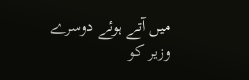میں آتے ہوئے دوسرے وزیر کو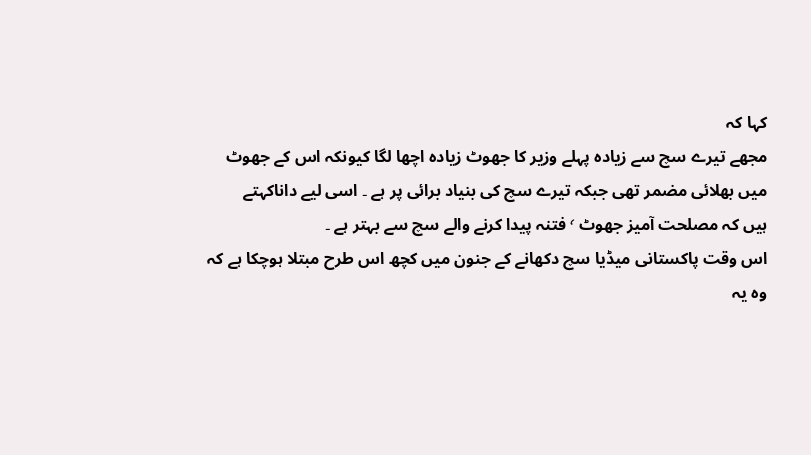کہا کہ
مجھے تیرے سچ سے زیادہ پہلے وزیر کا جھوٹ زیادہ اچھا لگا کیونکہ اس کے جھوٹ
میں بھلائی مضمر تھی جبکہ تیرے سچ کی بنیاد برائی پر ہے ۔ اسی لیے داناکہتے
ہیں کہ مصلحت آمیز جھوٹ ٬ فتنہ پیدا کرنے والے سچ سے بہتر ہے ۔
اس وقت پاکستانی میڈیا سچ دکھانے کے جنون میں کچھ اس طرح مبتلا ہوچکا ہے کہ
وہ یہ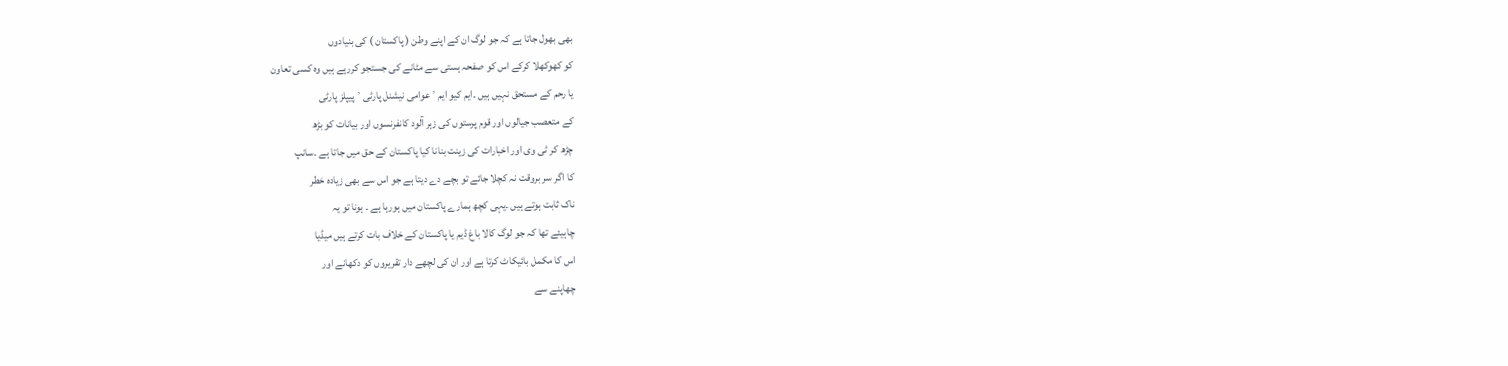بھی بھول جاتا ہے کہ جو لوگ ان کے اپنے وطن ( پاکستان ) کی بنیادوں
کو کھوکھلا کرکے اس کو صفحہ ہستی سے مٹانے کی جستجو کررہے ہیں وہ کسی تعاون
یا رحم کے مستحق نہیں ہیں ۔ایم کیو ایم ٬ عوامی نیشنل پارٹی ٬ پیپلز پارٹی
کے متعصب جیالوں اور قوم پرستوں کی زہر آلود کانفرنسوں اور بیانات کو بڑھ
چڑھ کر ٹی وی اور اخبارات کی زینت بنانا کیا پاکستان کے حق میں جاتا ہے ۔سانپ
کا اگر سر بروقت نہ کچلا جائے تو بچے دے دیتا ہے جو اس سے بھی زیادہ خطر
ناک ثابت ہوتے ہیں ۔یہی کچھ ہمارے پاکستان میں ہورہا ہے ۔ ہونا تو یہ
چاہیئے تھا کہ جو لوگ کالا باغ ڈیم یا پاکستان کے خلاف بات کرتے ہیں میڈیا
اس کا مکمل بائیکاٹ کرتا ہے اور ان کی لچھے دار تقریروں کو دکھانے اور
چھاپنے سے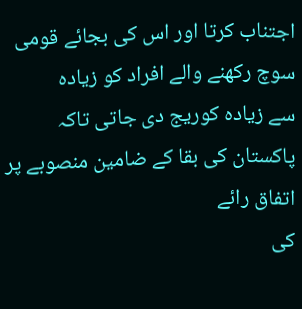اجتناب کرتا اور اس کی بجائے قومی سوچ رکھنے والے افراد کو زیادہ
سے زیادہ کوریج دی جاتی تاکہ پاکستان کی بقا کے ضامین منصوبے پر اتفاق رائے
کی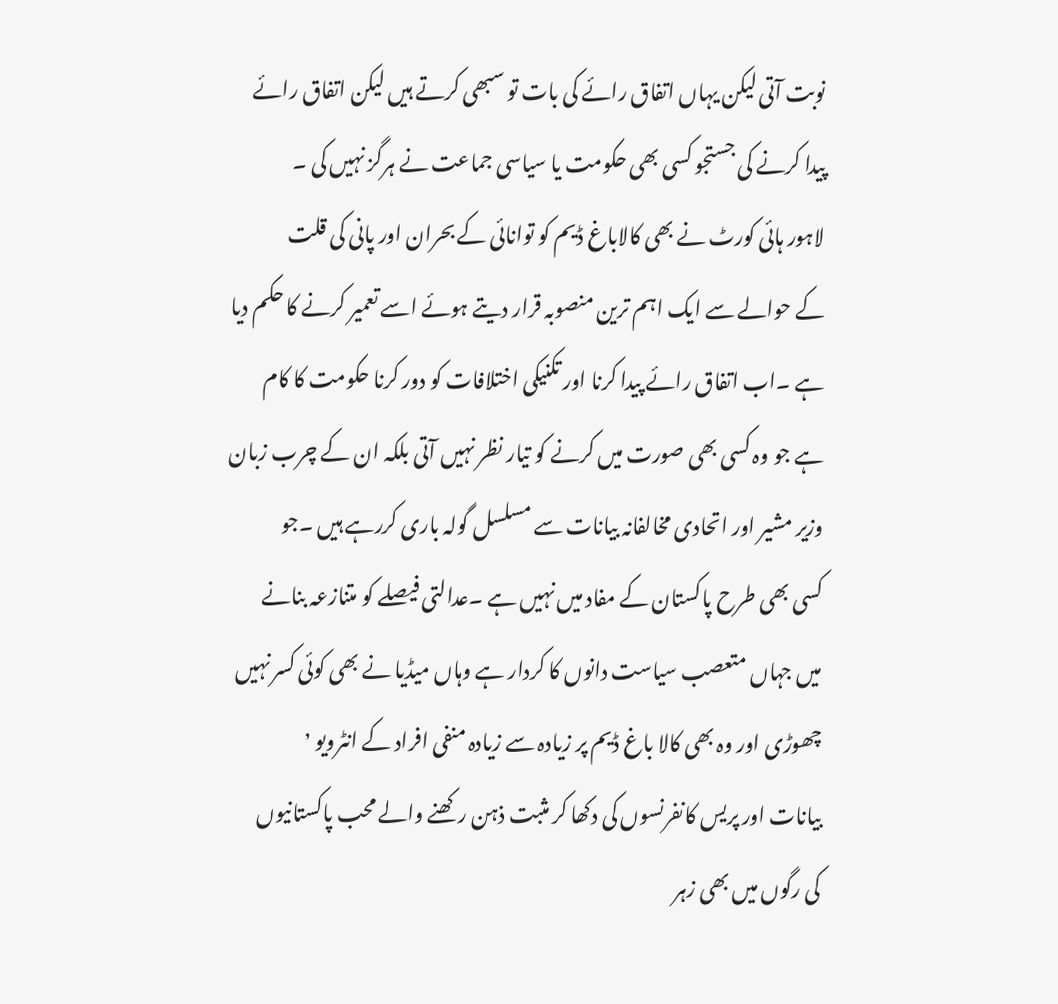نوبت آتی لیکن یہاں اتفاق رائے کی بات تو سبھی کرتے ہیں لیکن اتفاق رائے
پیدا کرنے کی جستجو کسی بھی حکومت یا سیاسی جماعت نے ہرگز نہیں کی ۔
لاہور ہائی کورٹ نے بھی کالاباغ ڈیم کو توانائی کے بحران اور پانی کی قلت
کے حوالے سے ایک اہم ترین منصوبہ قرار دیتے ہوئے اسے تعمیر کرنے کا حکم دیا
ہے ۔اب اتفاق رائے پیدا کرنا اور تکنیکی اختلافات کو دور کرنا حکومت کا کام
ہے جو وہ کسی بھی صورت میں کرنے کو تیار نظر نہیں آتی بلکہ ان کے چرب زبان
وزیر مشیر اور اتحادی مخالفانہ بیانات سے مسلسل گولہ باری کررہے ہیں ۔جو
کسی بھی طرح پاکستان کے مفاد میں نہیں ہے ۔عدالتی فیصلے کو متنازعہ بنانے
میں جہاں متعصب سیاست دانوں کا کردار ہے وہاں میڈیا نے بھی کوئی کسر نہیں
چھوڑی اور وہ بھی کالا باغ ڈیم پر زیادہ سے زیادہ منفی افراد کے انٹرویو ٬
بیانات اور پریس کانفرنسوں کی دکھا کر مثبت ذہن رکھنے والے محب پاکستانیوں
کی رگوں میں بھی زہر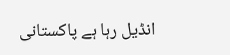انڈیل رہا ہے پاکستانی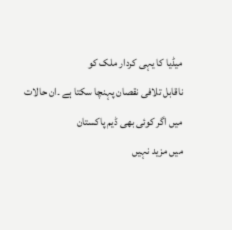میڈیا کا یہی کردار ملک کو
ناقابل تلافی نقصان پہنچا سکتا ہے ۔ان حالات میں اگر کوئی بھی ڈیم پاکستان
میں مزید نہیں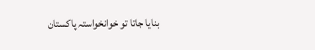بنایا جاتا تو خوانخواستہ پاکستان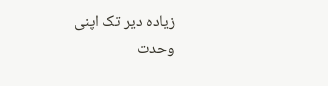زیادہ دیر تک اپنی وحدت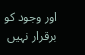اور وجود کو برقرار نہیں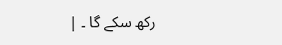رکھ سکے گا ۔ |